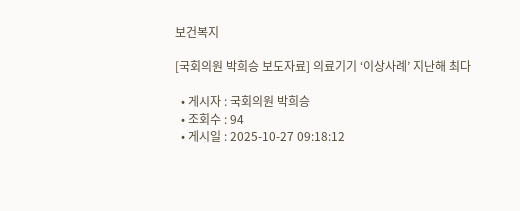보건복지

[국회의원 박희승 보도자료] 의료기기 ‘이상사례’ 지난해 최다

  • 게시자 : 국회의원 박희승
  • 조회수 : 94
  • 게시일 : 2025-10-27 09:18:12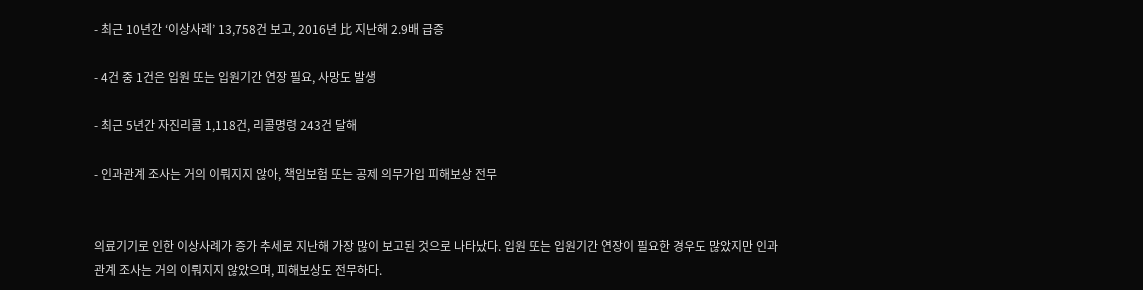- 최근 10년간 ‘이상사례’ 13,758건 보고, 2016년 比 지난해 2.9배 급증

- 4건 중 1건은 입원 또는 입원기간 연장 필요, 사망도 발생

- 최근 5년간 자진리콜 1,118건, 리콜명령 243건 달해

- 인과관계 조사는 거의 이뤄지지 않아, 책임보험 또는 공제 의무가입 피해보상 전무


의료기기로 인한 이상사례가 증가 추세로 지난해 가장 많이 보고된 것으로 나타났다. 입원 또는 입원기간 연장이 필요한 경우도 많았지만 인과관계 조사는 거의 이뤄지지 않았으며, 피해보상도 전무하다.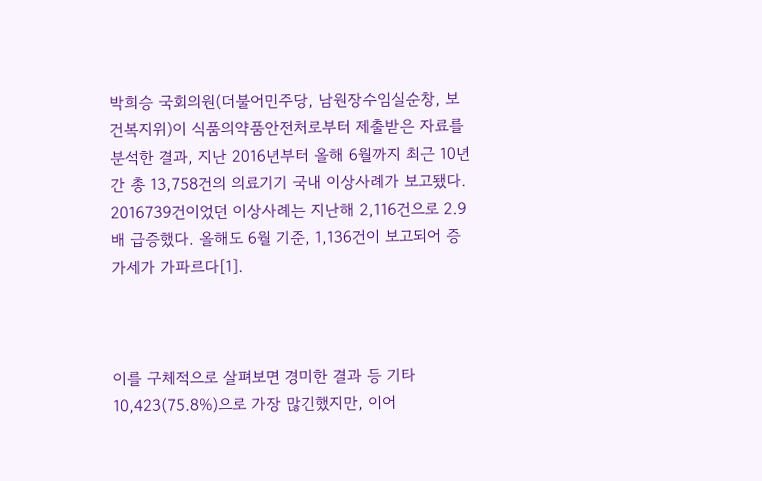박희승 국회의원(더불어민주당, 남원장수임실순창, 보건복지위)이 식품의약품안전처로부터 제출받은 자료를 분석한 결과, 지난 2016년부터 올해 6월까지 최근 10년간 총 13,758건의 의료기기 국내 이상사례가 보고됐다. 2016739건이었던 이상사례는 지난해 2,116건으로 2.9배 급증했다. 올해도 6월 기준, 1,136건이 보고되어 증가세가 가파르다[1].



이를 구체적으로 살펴보면 경미한 결과 등 기타10,423(75.8%)으로 가장 많긴했지만, 이어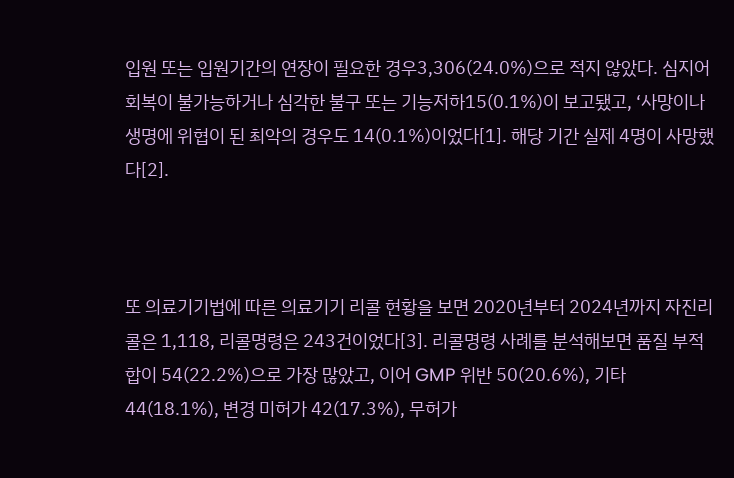입원 또는 입원기간의 연장이 필요한 경우3,306(24.0%)으로 적지 않았다. 심지어 회복이 불가능하거나 심각한 불구 또는 기능저하15(0.1%)이 보고됐고, ‘사망이나 생명에 위협이 된 최악의 경우도 14(0.1%)이었다[1]. 해당 기간 실제 4명이 사망했다[2].



또 의료기기법에 따른 의료기기 리콜 현황을 보면 2020년부터 2024년까지 자진리콜은 1,118, 리콜명령은 243건이었다[3]. 리콜명령 사례를 분석해보면 품질 부적합이 54(22.2%)으로 가장 많았고, 이어 GMP 위반 50(20.6%), 기타 44(18.1%), 변경 미허가 42(17.3%), 무허가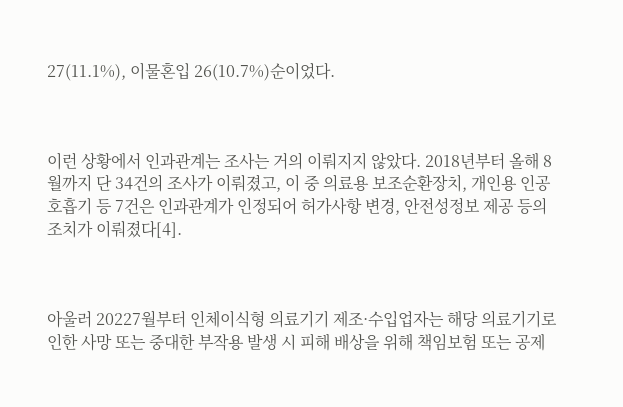27(11.1%), 이물혼입 26(10.7%)순이었다.



이런 상황에서 인과관계는 조사는 거의 이뤄지지 않았다. 2018년부터 올해 8월까지 단 34건의 조사가 이뤄졌고, 이 중 의료용 보조순환장치, 개인용 인공호흡기 등 7건은 인과관계가 인정되어 허가사항 변경, 안전성정보 제공 등의 조치가 이뤄졌다[4].



아울러 20227월부터 인체이식형 의료기기 제조·수입업자는 해당 의료기기로 인한 사망 또는 중대한 부작용 발생 시 피해 배상을 위해 책임보험 또는 공제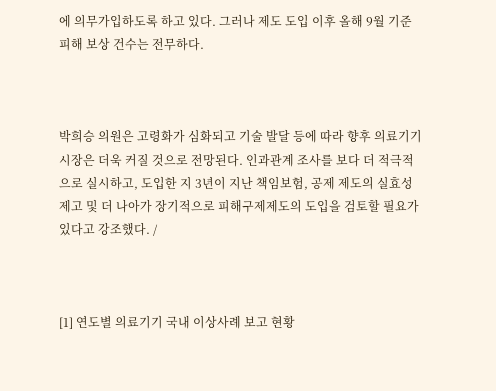에 의무가입하도록 하고 있다. 그러나 제도 도입 이후 올해 9월 기준 피해 보상 건수는 전무하다.



박희승 의원은 고령화가 심화되고 기술 발달 등에 따라 향후 의료기기 시장은 더욱 커질 것으로 전망된다. 인과관계 조사를 보다 더 적극적으로 실시하고, 도입한 지 3년이 지난 책임보험, 공제 제도의 실효성 제고 및 더 나아가 장기적으로 피해구제제도의 도입을 검토할 필요가 있다고 강조했다. /



[1] 연도별 의료기기 국내 이상사례 보고 현황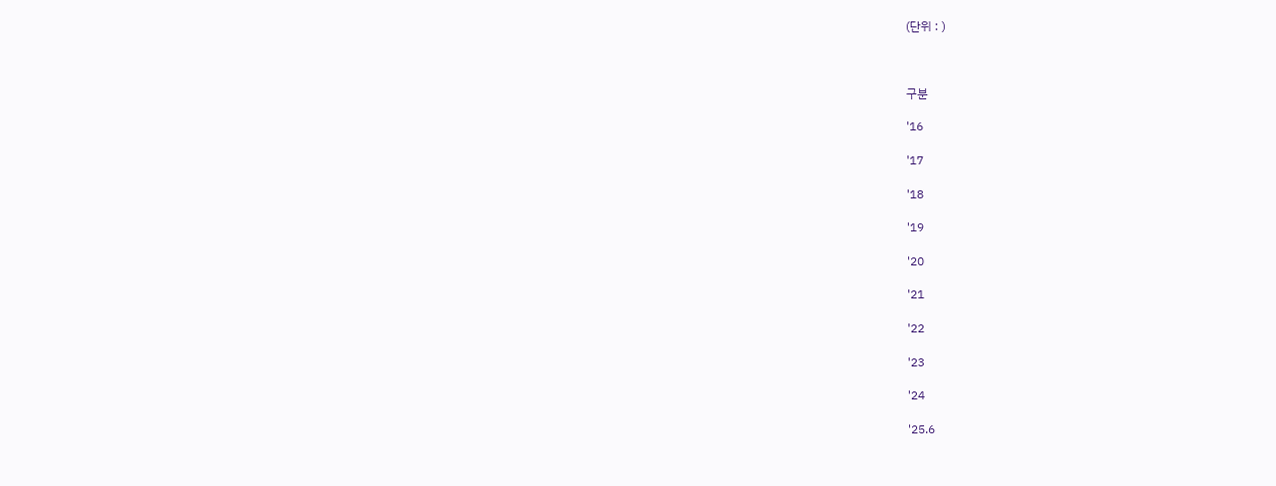(단위 : )



구분

'16

'17

'18

'19

'20

'21

'22

'23

'24

'25.6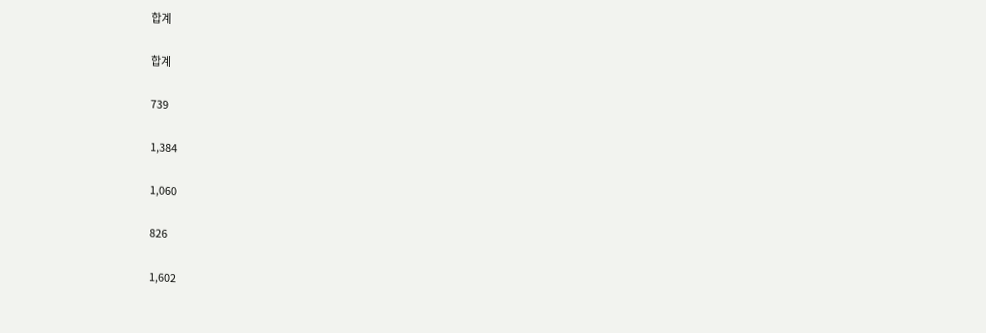합계

합계

739

1,384

1,060

826

1,602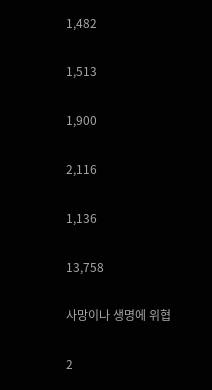1,482

1,513

1,900

2,116

1,136

13,758

사망이나 생명에 위협

2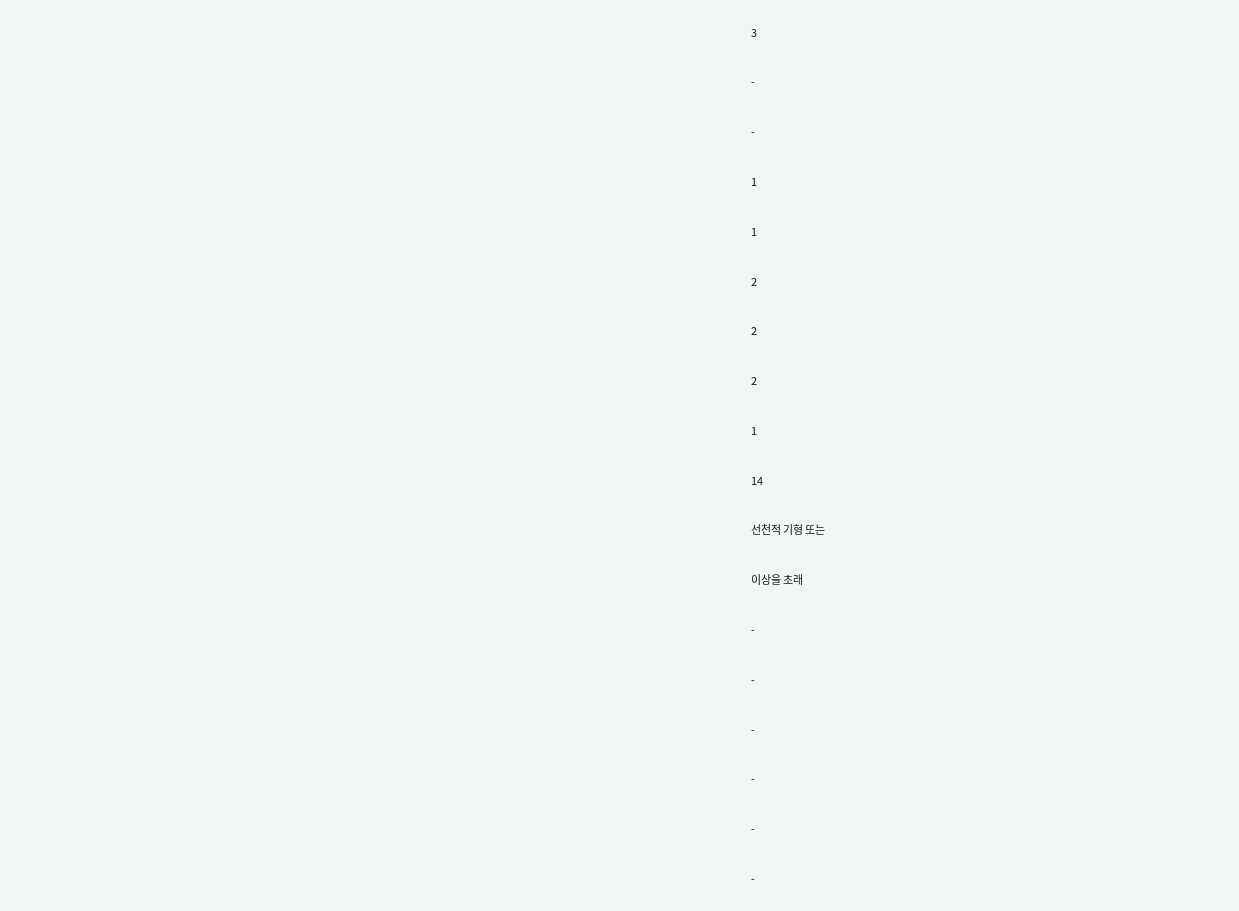3

-

-

1

1

2

2

2

1

14

선천적 기형 또는

이상을 초래

-

-

-

-

-

-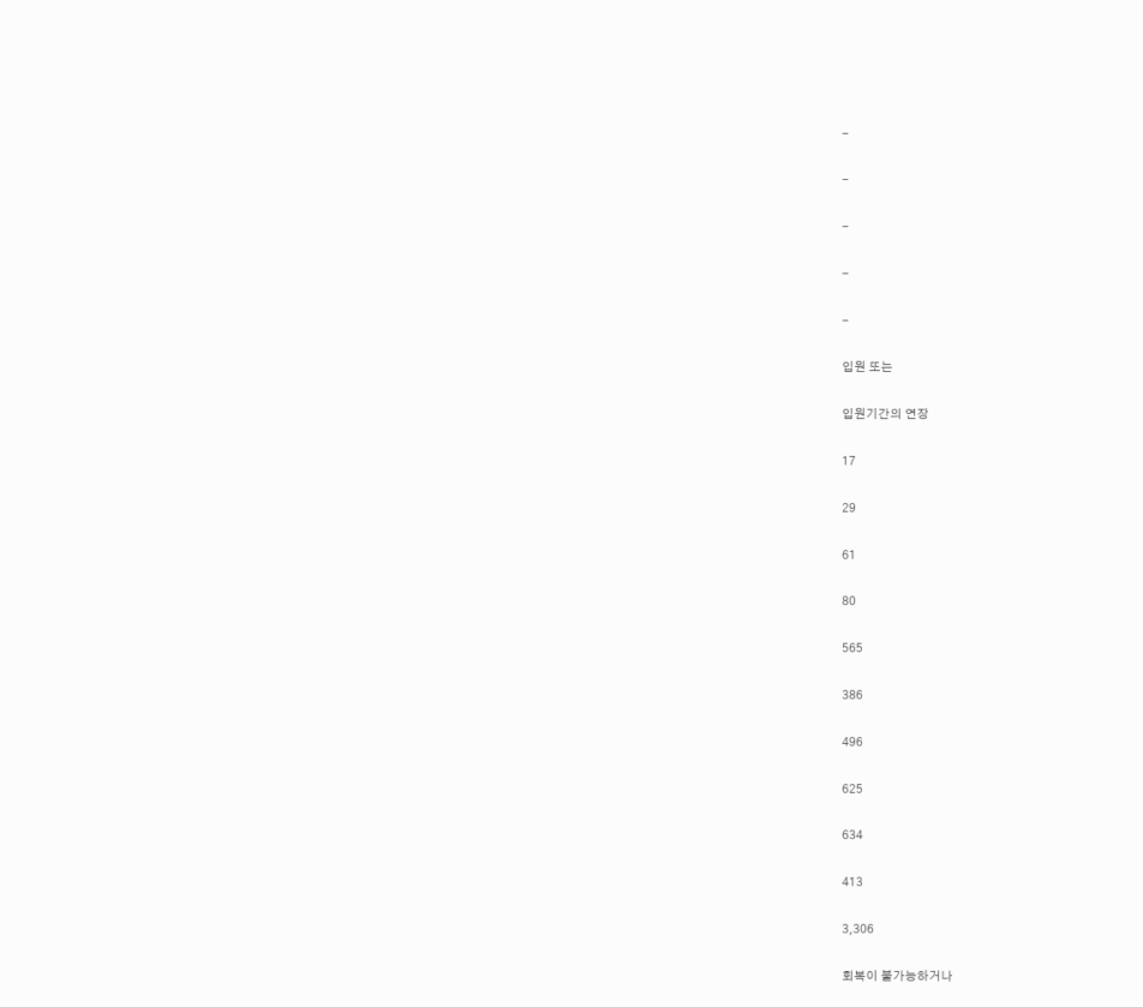-

-

-

-

-

입원 또는

입원기간의 연장

17

29

61

80

565

386

496

625

634

413

3,306

회복이 불가능하거나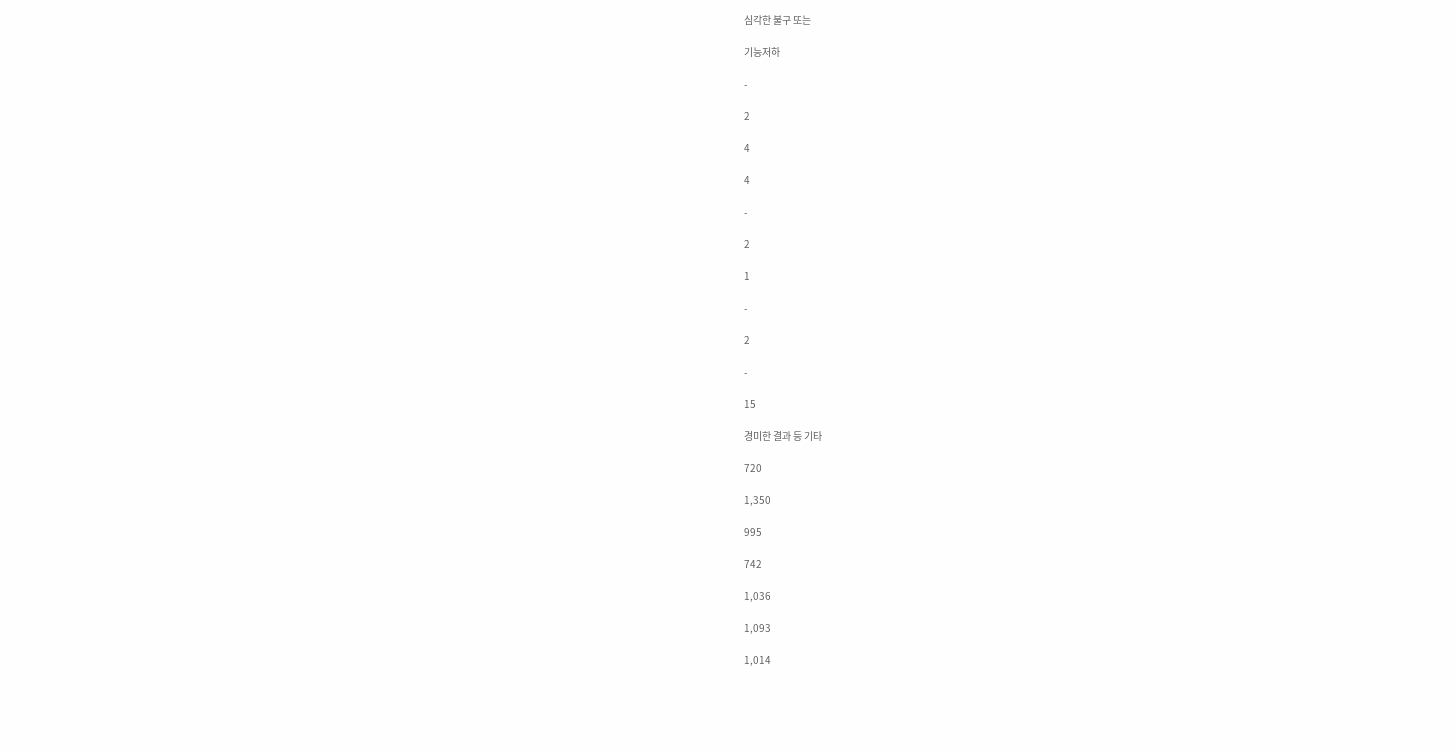심각한 불구 또는

기능저하

-

2

4

4

-

2

1

-

2

-

15

경미한 결과 등 기타

720

1,350

995

742

1,036

1,093

1,014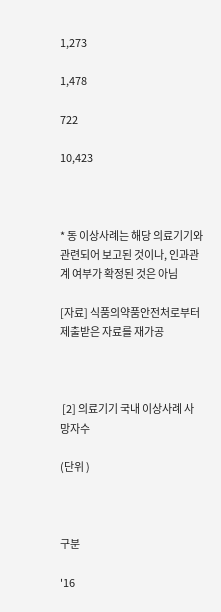1,273

1,478

722

10,423



* 동 이상사례는 해당 의료기기와 관련되어 보고된 것이나, 인과관계 여부가 확정된 것은 아님

[자료] 식품의약품안전처로부터 제출받은 자료를 재가공



 [2] 의료기기 국내 이상사례 사망자수

(단위 )



구분

'16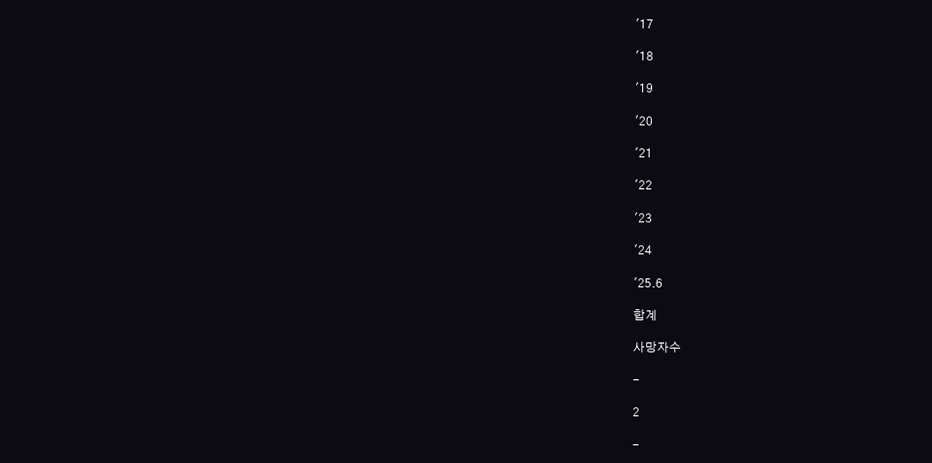'17

'18

'19

'20

'21

'22

'23

'24

'25.6

합계

사망자수

-

2

-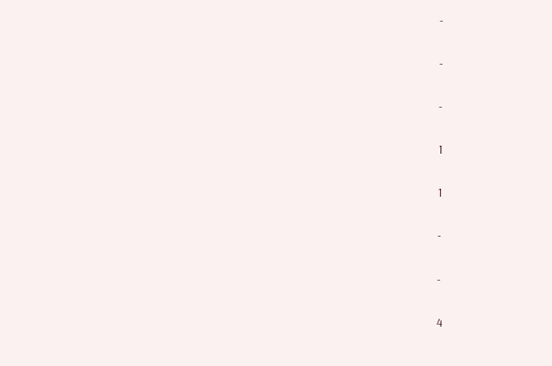-

-

-

1

1

-

-

4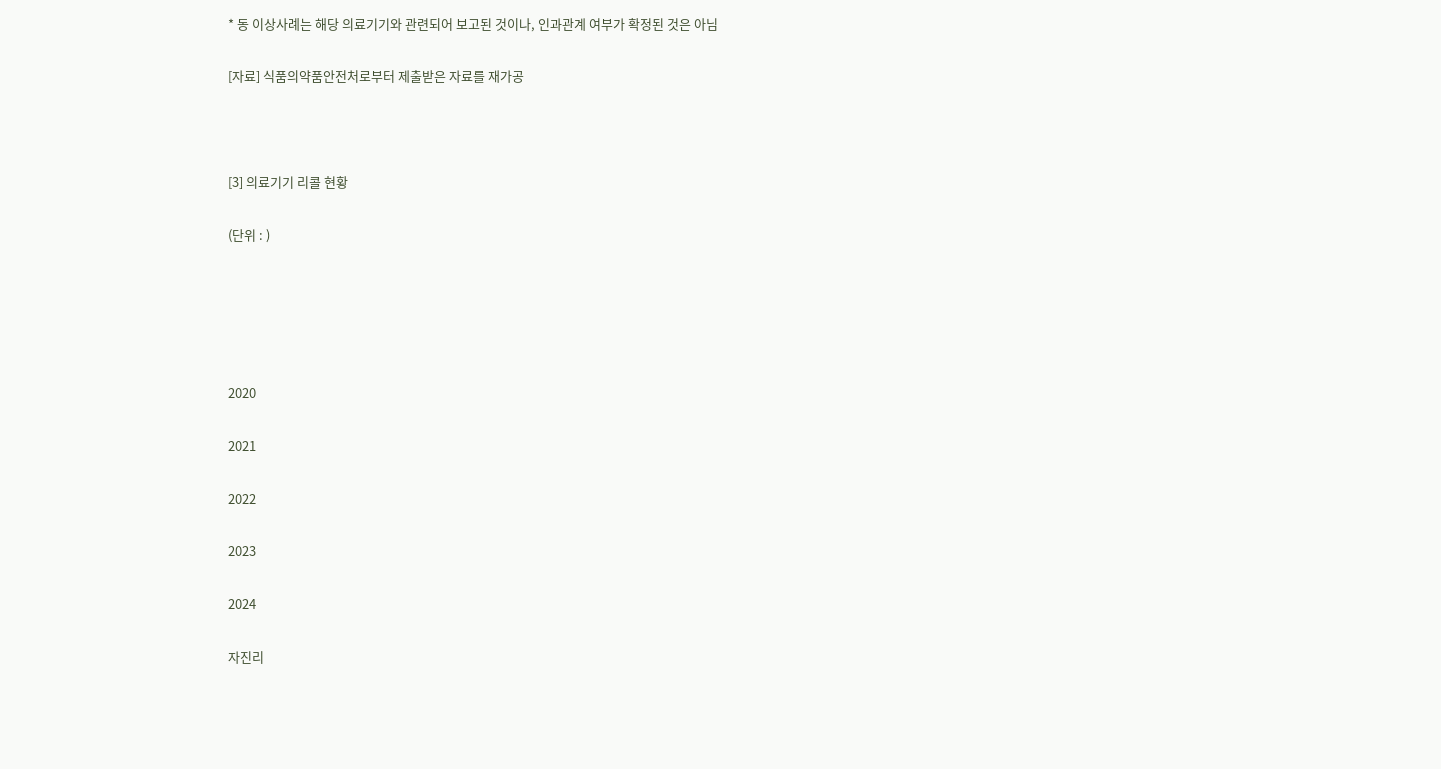* 동 이상사례는 해당 의료기기와 관련되어 보고된 것이나, 인과관계 여부가 확정된 것은 아님

[자료] 식품의약품안전처로부터 제출받은 자료를 재가공



[3] 의료기기 리콜 현황

(단위 : )





2020

2021

2022

2023

2024

자진리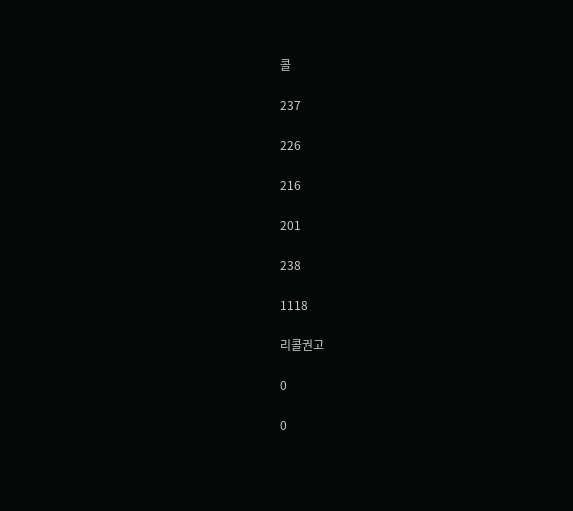콜

237

226

216

201

238

1118

리콜권고

0

0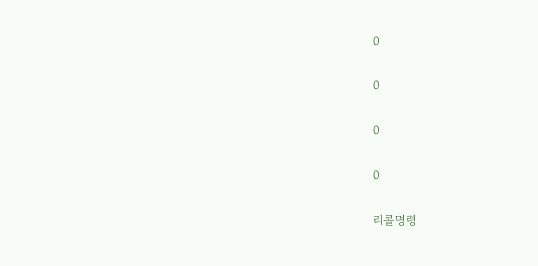0

0

0

0

리콜명령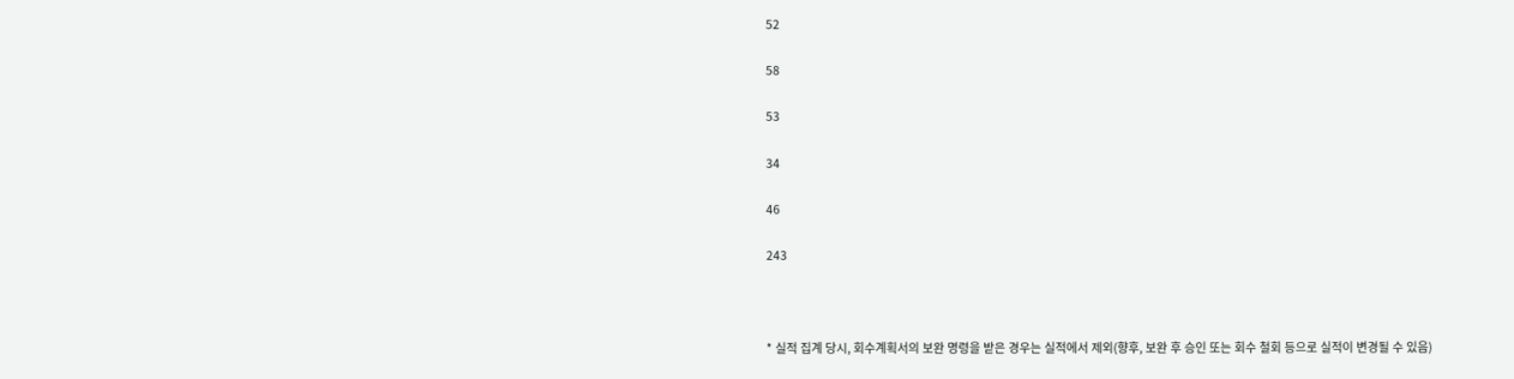52

58

53

34

46

243



* 실적 집계 당시, 회수계획서의 보완 명령을 받은 경우는 실적에서 제외(향후, 보완 후 승인 또는 회수 철회 등으로 실적이 변경될 수 있음)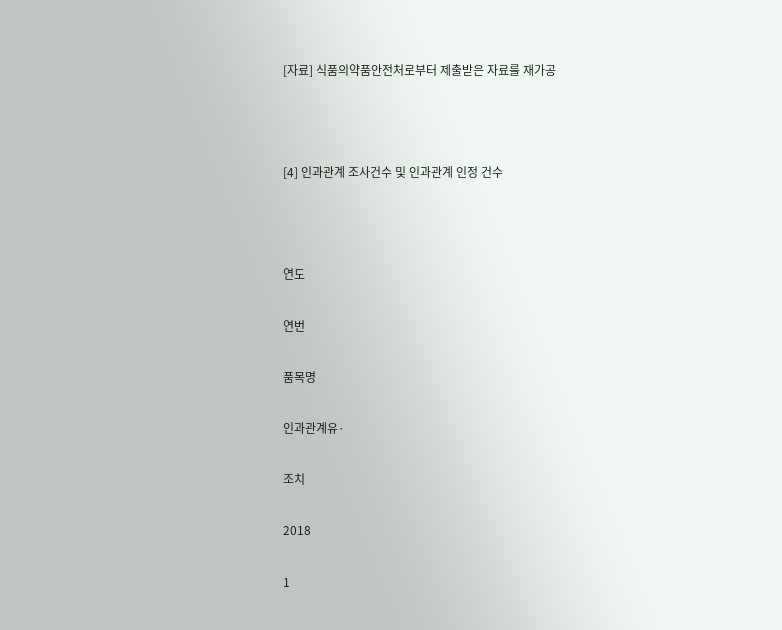[자료] 식품의약품안전처로부터 제출받은 자료를 재가공



[4] 인과관계 조사건수 및 인과관계 인정 건수



연도

연번

품목명

인과관계유·

조치

2018

1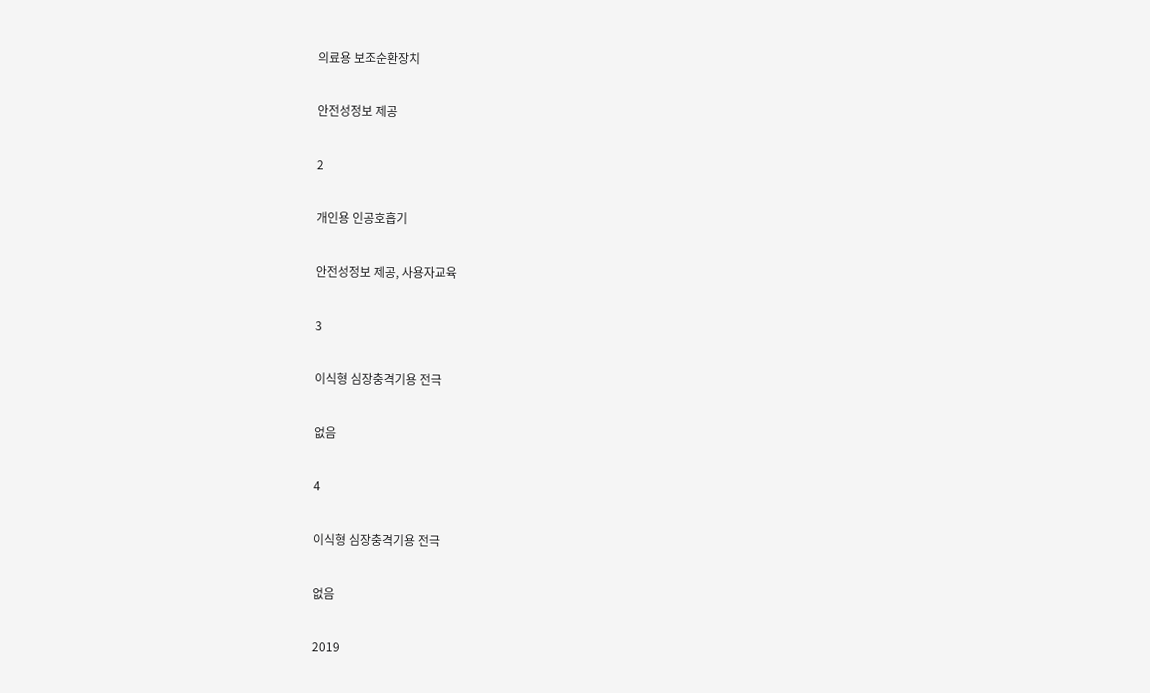의료용 보조순환장치

안전성정보 제공

2

개인용 인공호흡기

안전성정보 제공, 사용자교육

3

이식형 심장충격기용 전극

없음

4

이식형 심장충격기용 전극

없음

2019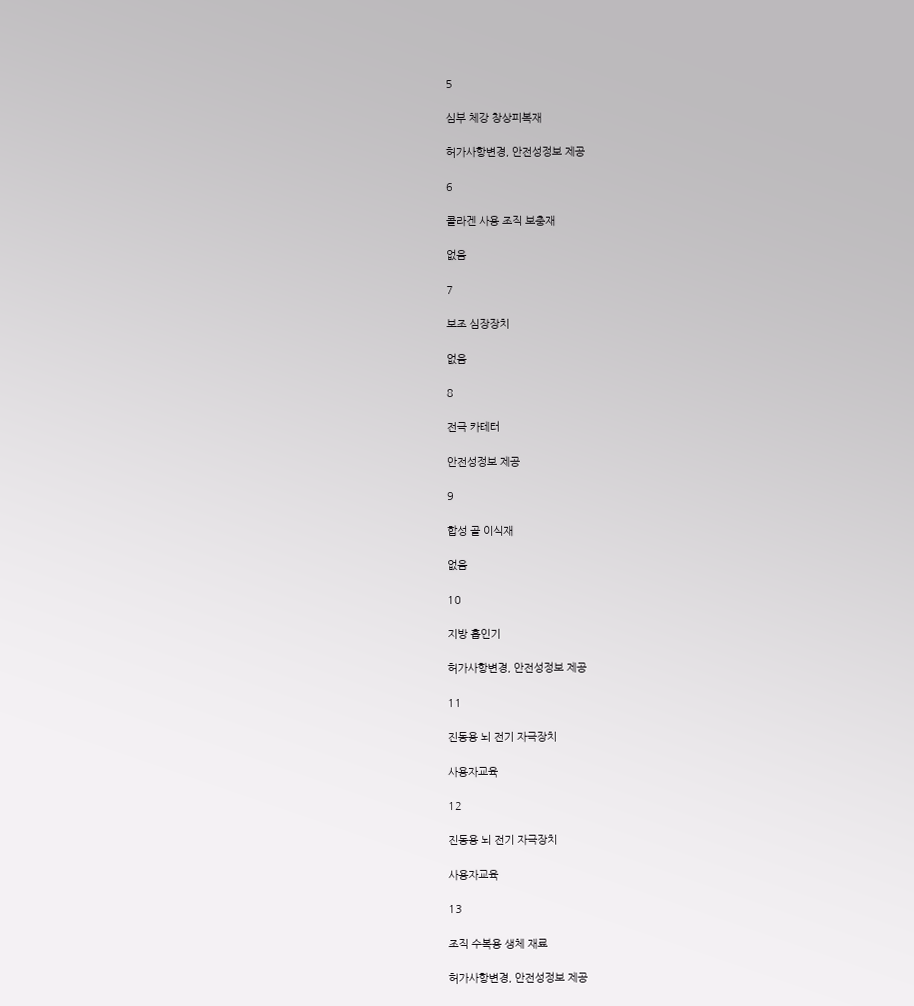5

심부 체강 창상피복재

허가사항변경, 안전성정보 제공

6

콜라겐 사용 조직 보충재

없음

7

보조 심장장치

없음

8

전극 카테터

안전성정보 제공

9

합성 골 이식재

없음

10

지방 흡인기

허가사항변경, 안전성정보 제공

11

진동용 뇌 전기 자극장치

사용자교육

12

진동용 뇌 전기 자극장치

사용자교육

13

조직 수복용 생체 재료

허가사항변경, 안전성정보 제공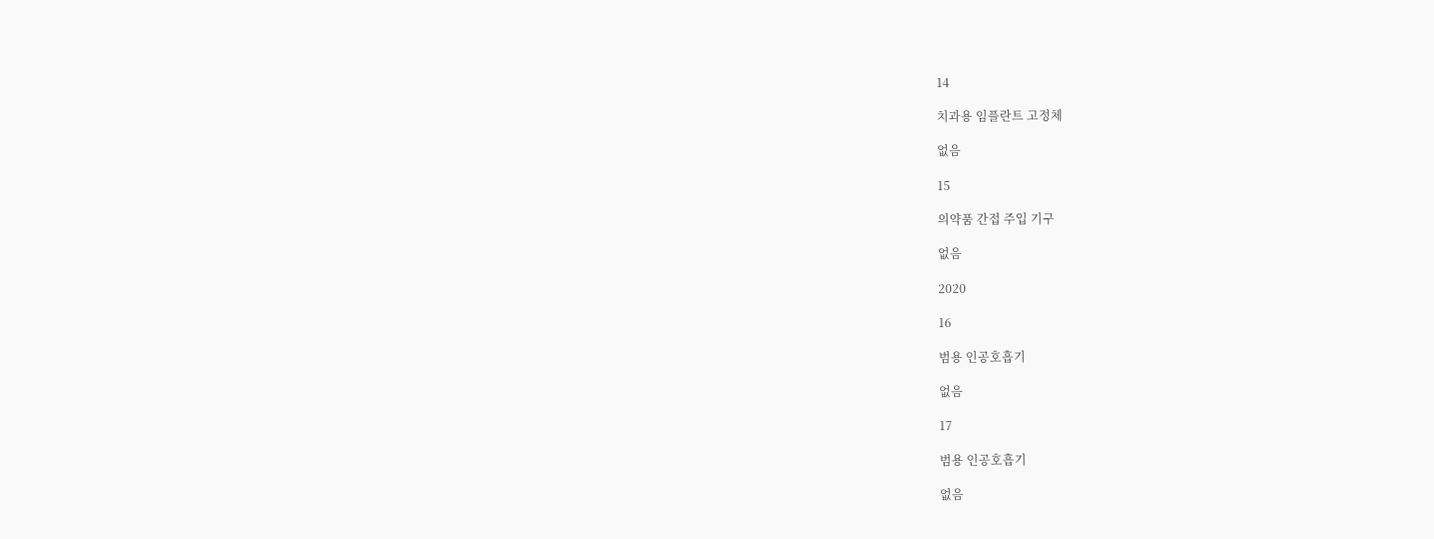14

치과용 임플란트 고정체

없음

15

의약품 간접 주입 기구

없음

2020

16

범용 인공호흡기

없음

17

범용 인공호흡기

없음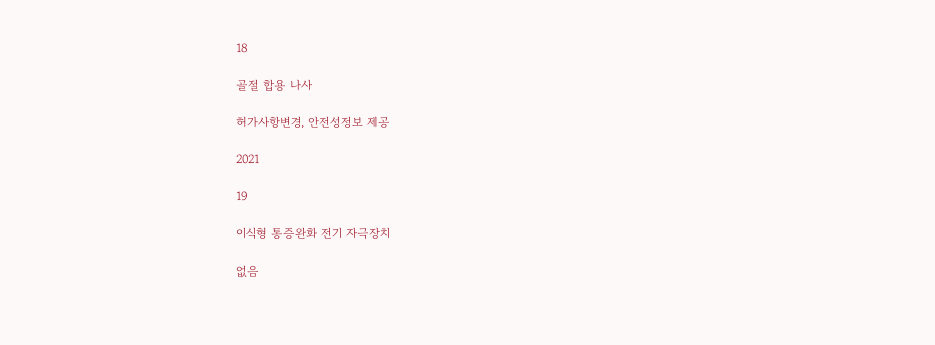18

골절 합용 나사

허가사항변경, 안전성정보 제공

2021

19

이식형 통증완화 전기 자극장치

없음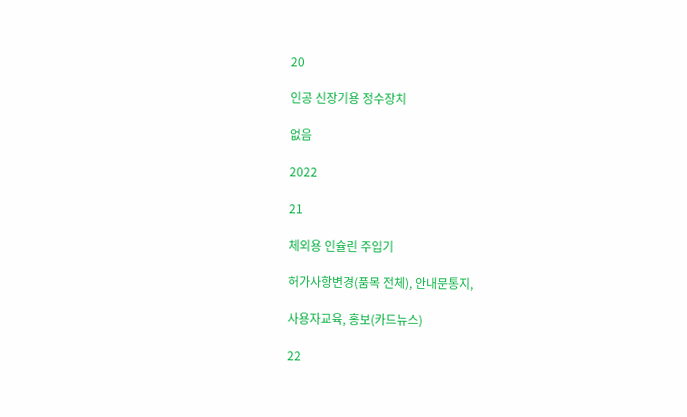20

인공 신장기용 정수장치

없음

2022

21

체외용 인슐린 주입기

허가사항변경(품목 전체), 안내문통지,

사용자교육, 홍보(카드뉴스)

22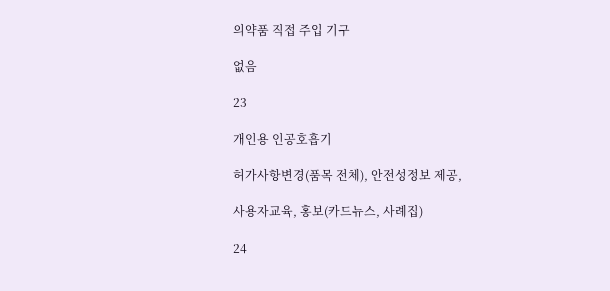의약품 직접 주입 기구

없음

23

개인용 인공호흡기

허가사항변경(품목 전체), 안전성정보 제공,

사용자교육, 홍보(카드뉴스, 사례집)

24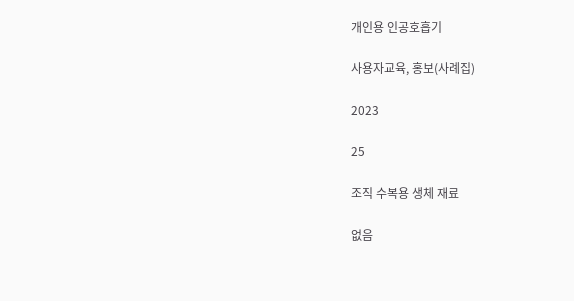개인용 인공호흡기

사용자교육, 홍보(사례집)

2023

25

조직 수복용 생체 재료

없음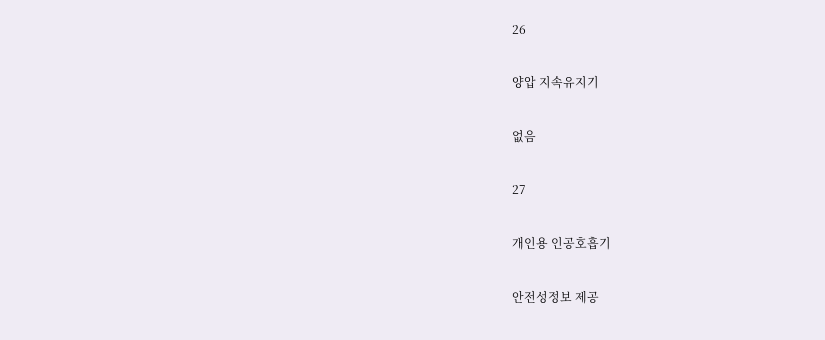26

양압 지속유지기

없음

27

개인용 인공호흡기

안전성정보 제공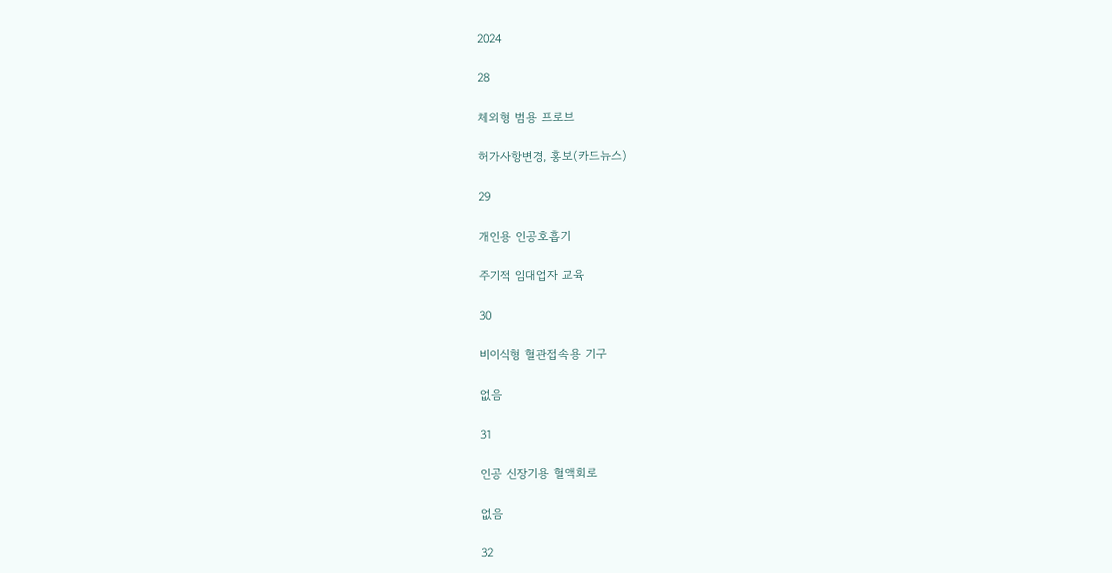2024

28

체외형 범용 프로브

허가사항변경, 홍보(카드뉴스)

29

개인용 인공호흡기

주기적 임대업자 교육

30

비이식형 혈관접속용 기구

없음

31

인공 신장기용 혈액회로

없음

32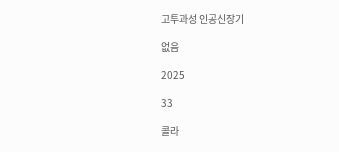고투과성 인공신장기

없음

2025

33

콜라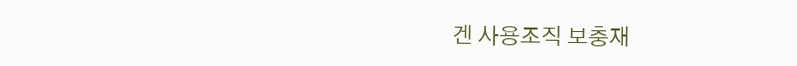겐 사용조직 보충재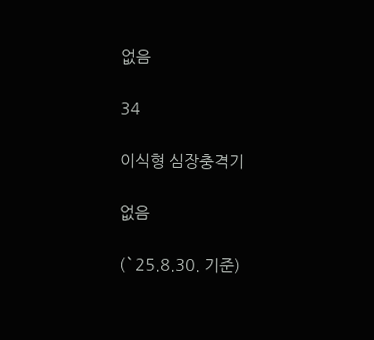없음

34

이식형 심장충격기

없음

(`25.8.30. 기준)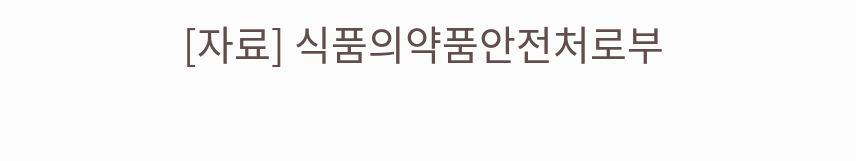[자료] 식품의약품안전처로부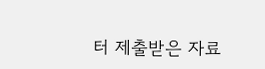터 제출받은 자료